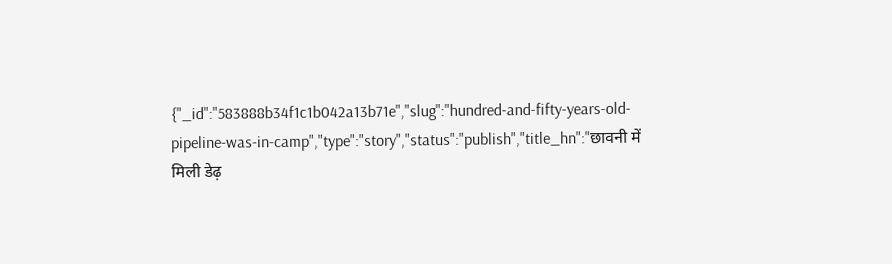{"_id":"583888b34f1c1b042a13b71e","slug":"hundred-and-fifty-years-old-pipeline-was-in-camp","type":"story","status":"publish","title_hn":"छावनी में मिली डेढ़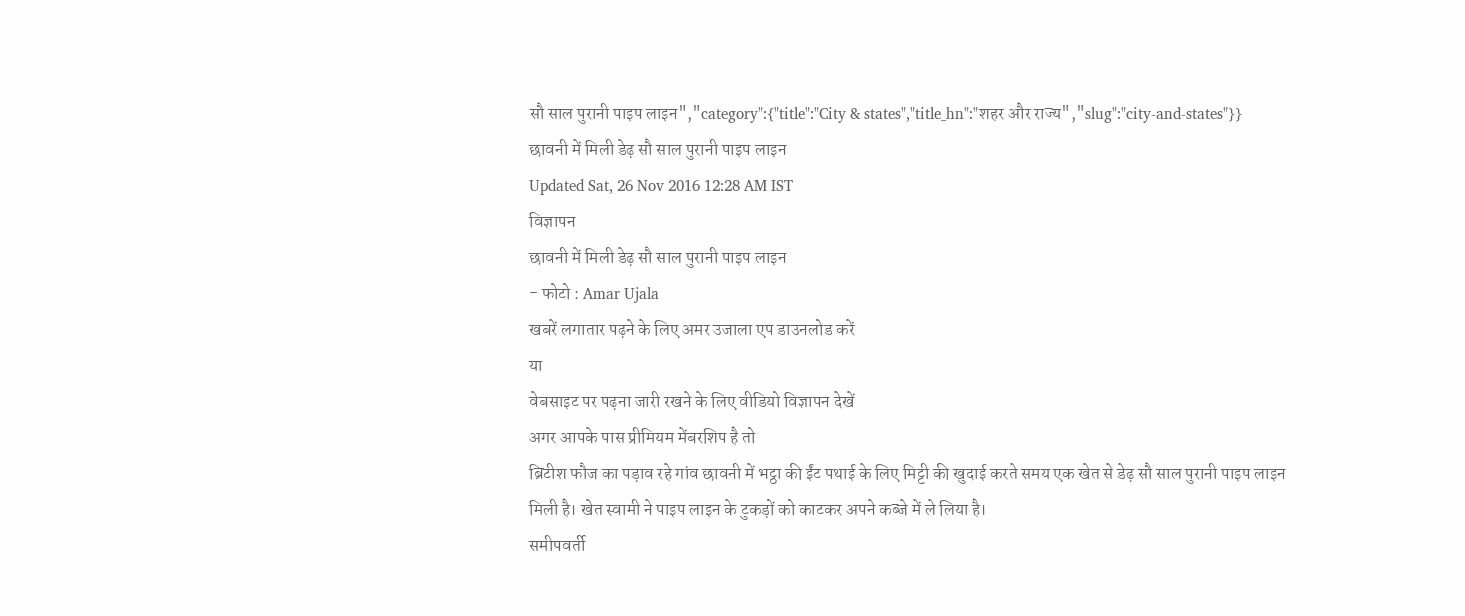सौ साल पुरानी पाइप लाइन","category":{"title":"City & states","title_hn":"शहर और राज्य","slug":"city-and-states"}}
छावनी में मिली डेढ़ सौ साल पुरानी पाइप लाइन
Updated Sat, 26 Nov 2016 12:28 AM IST
विज्ञापन
छावनी में मिली डेढ़ सौ साल पुरानी पाइप लाइन
- फोटो : Amar Ujala
खबरें लगातार पढ़ने के लिए अमर उजाला एप डाउनलोड करें
या
वेबसाइट पर पढ़ना जारी रखने के लिए वीडियो विज्ञापन देखें
अगर आपके पास प्रीमियम मेंबरशिप है तो
ब्रिटीश फौज का पड़ाव रहे गांव छावनी में भट्ठा की ईंट पथाई के लिए मिट्टी की खुदाई करते समय एक खेत से डेढ़ सौ साल पुरानी पाइप लाइन मिली है। खेत स्वामी ने पाइप लाइन के टुकड़ों को काटकर अपने कब्जे में ले लिया है।
समीपवर्ती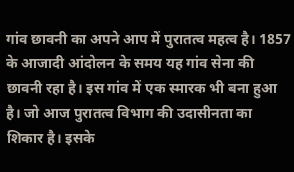गांव छावनी का अपने आप में पुरातत्व महत्व है। 1857 के आजादी आंदोलन के समय यह गांव सेना की छावनी रहा है। इस गांव में एक स्मारक भी बना हुआ है। जो आज पुरातत्व विभाग की उदासीनता का शिकार है। इसके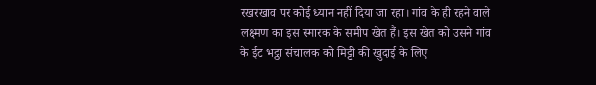रखरखाव पर कोई ध्यान नहीं दिया जा रहा। गांव के ही रहने वाले लक्ष्मण का इस स्मारक के समीप खेत हैं। इस खेत को उसने गांव के ईट भट्ठा संचालक को मिट्टी की खुदाई के लिए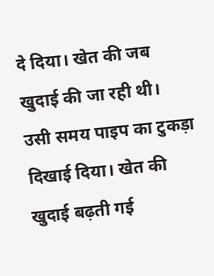दे दिया। खेत की जब खुदाई की जा रही थी। उसी समय पाइप का टुकड़ा दिखाई दिया। खेत की खुदाई बढ़ती गई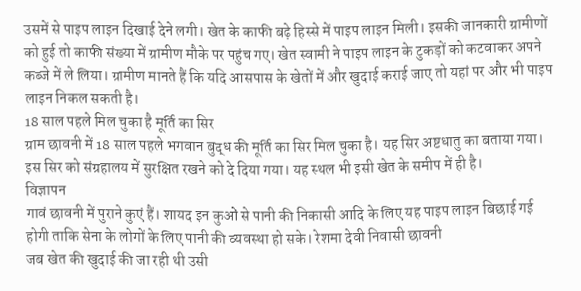उसमें से पाइप लाइन दिखाई देने लगी। खेत के काफी बढ़े हिस्से में पाइप लाइन मिली। इसकी जानकारी ग्रामीणों को हुई तो काफी संख्या में ग्रामीण मौके पर पहुंच गए। खेत स्वामी ने पाइप लाइन के टुकड़ों को कटवाकर अपने कब्जे में ले लिया। ग्रामीण मानते हैं कि यदि आसपास के खेतों में और खुदाई कराई जाए तो यहां पर और भी पाइप लाइन निकल सकती है।
18 साल पहले मिल चुका है मूर्ति का सिर
ग्राम छावनी में 18 साल पहले भगवान बुद्ध की मूर्ति का सिर मिल चुका है। यह सिर अष्टधातु का बताया गया। इस सिर को संग्रहालय में सुरक्षित रखने को दे दिया गया। यह स्थल भी इसी खेत के समीप में ही है।
विज्ञापन
गावं छावनी में पुराने कुएं हैं। शायद इन कुओं से पानी की निकासी आदि के लिए यह पाइप लाइन बिछाई गई होगी ताकि सेना के लोगों के लिए पानी की व्यवस्था हो सके। रेशमा देवी निवासी छावनी
जब खेत की खुदाई की जा रही थी उसी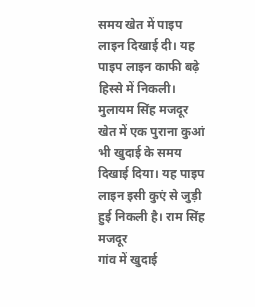समय खेत में पाइप लाइन दिखाई दी। यह पाइप लाइन काफी बढ़े हिस्से में निकली। मुलायम सिंह मजदूर
खेत में एक पुराना कुआं भी खुदाई के समय दिखाई दिया। यह पाइप लाइन इसी कुएं से जुड़ी हुई निकली है। राम सिंह मजदूर
गांव में खुदाई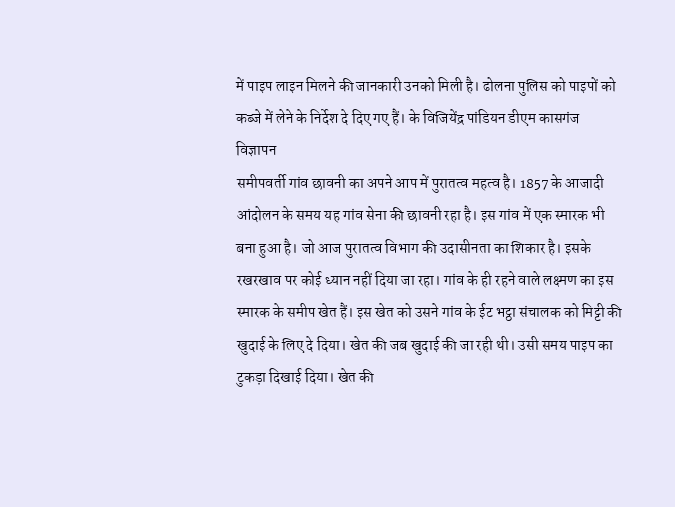में पाइप लाइन मिलने की जानकारी उनको मिली है। ढोलना पुलिस को पाइपों को कब्जे में लेने के निर्देश दे दिए गए हैं। के विजियेंद्र पांडियन डीएम कासगंज
विज्ञापन
समीपवर्ती गांव छावनी का अपने आप में पुरातत्व महत्व है। 1857 के आजादी आंदोलन के समय यह गांव सेना की छावनी रहा है। इस गांव में एक स्मारक भी बना हुआ है। जो आज पुरातत्व विभाग की उदासीनता का शिकार है। इसके रखरखाव पर कोई ध्यान नहीं दिया जा रहा। गांव के ही रहने वाले लक्ष्मण का इस स्मारक के समीप खेत हैं। इस खेत को उसने गांव के ईट भट्ठा संचालक को मिट्टी की खुदाई के लिए दे दिया। खेत की जब खुदाई की जा रही थी। उसी समय पाइप का टुकड़ा दिखाई दिया। खेत की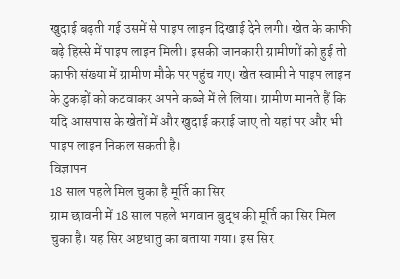खुदाई बढ़ती गई उसमें से पाइप लाइन दिखाई देने लगी। खेत के काफी बढ़े हिस्से में पाइप लाइन मिली। इसकी जानकारी ग्रामीणों को हुई तो काफी संख्या में ग्रामीण मौके पर पहुंच गए। खेत स्वामी ने पाइप लाइन के टुकड़ों को कटवाकर अपने कब्जे में ले लिया। ग्रामीण मानते हैं कि यदि आसपास के खेतों में और खुदाई कराई जाए तो यहां पर और भी पाइप लाइन निकल सकती है।
विज्ञापन
18 साल पहले मिल चुका है मूर्ति का सिर
ग्राम छावनी में 18 साल पहले भगवान बुद्ध की मूर्ति का सिर मिल चुका है। यह सिर अष्टधातु का बताया गया। इस सिर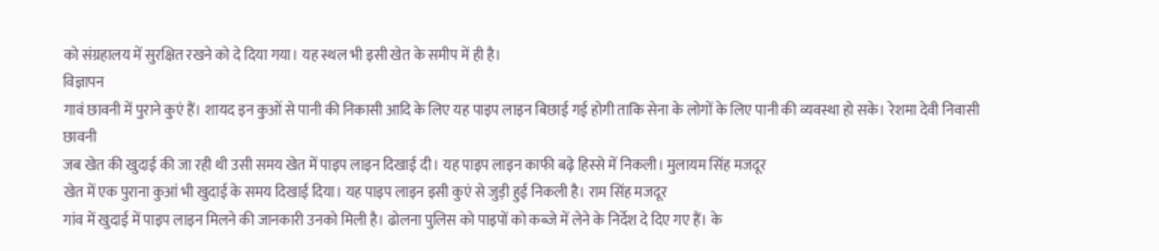को संग्रहालय में सुरक्षित रखने को दे दिया गया। यह स्थल भी इसी खेत के समीप में ही है।
विज्ञापन
गावं छावनी में पुराने कुएं हैं। शायद इन कुओं से पानी की निकासी आदि के लिए यह पाइप लाइन बिछाई गई होगी ताकि सेना के लोगों के लिए पानी की व्यवस्था हो सके। रेशमा देवी निवासी छावनी
जब खेत की खुदाई की जा रही थी उसी समय खेत में पाइप लाइन दिखाई दी। यह पाइप लाइन काफी बढ़े हिस्से में निकली। मुलायम सिंह मजदूर
खेत में एक पुराना कुआं भी खुदाई के समय दिखाई दिया। यह पाइप लाइन इसी कुएं से जुड़ी हुई निकली है। राम सिंह मजदूर
गांव में खुदाई में पाइप लाइन मिलने की जानकारी उनको मिली है। ढोलना पुलिस को पाइपों को कब्जे में लेने के निर्देश दे दिए गए हैं। के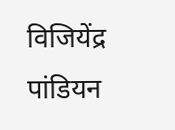विजियेंद्र पांडियन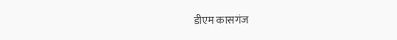डीएम कासगंज